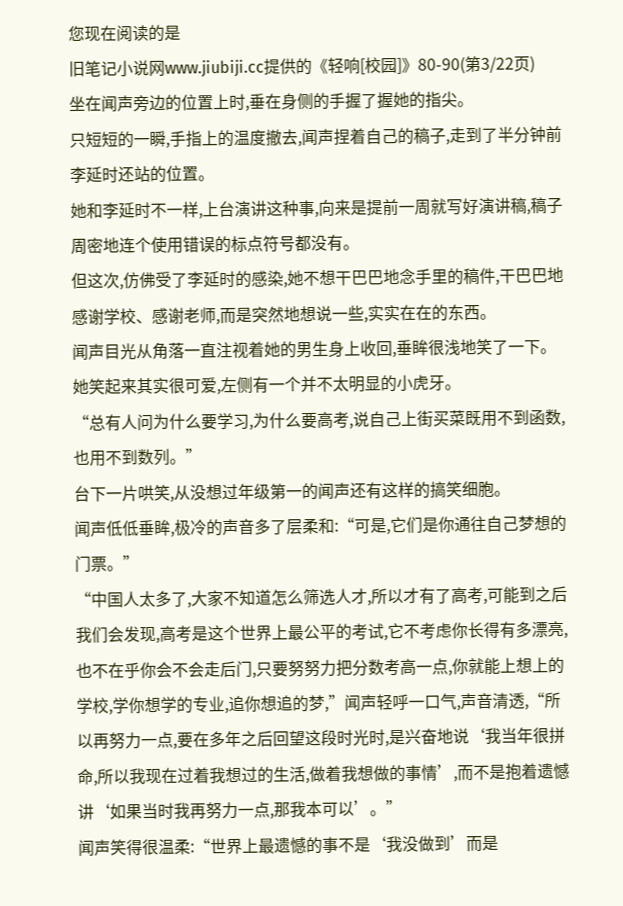您现在阅读的是
旧笔记小说网www.jiubiji.cc提供的《轻响[校园]》80-90(第3/22页)
坐在闻声旁边的位置上时,垂在身侧的手握了握她的指尖。
只短短的一瞬,手指上的温度撤去,闻声捏着自己的稿子,走到了半分钟前李延时还站的位置。
她和李延时不一样,上台演讲这种事,向来是提前一周就写好演讲稿,稿子周密地连个使用错误的标点符号都没有。
但这次,仿佛受了李延时的感染,她不想干巴巴地念手里的稿件,干巴巴地感谢学校、感谢老师,而是突然地想说一些,实实在在的东西。
闻声目光从角落一直注视着她的男生身上收回,垂眸很浅地笑了一下。
她笑起来其实很可爱,左侧有一个并不太明显的小虎牙。
“总有人问为什么要学习,为什么要高考,说自己上街买菜既用不到函数,也用不到数列。”
台下一片哄笑,从没想过年级第一的闻声还有这样的搞笑细胞。
闻声低低垂眸,极冷的声音多了层柔和:“可是,它们是你通往自己梦想的门票。”
“中国人太多了,大家不知道怎么筛选人才,所以才有了高考,可能到之后我们会发现,高考是这个世界上最公平的考试,它不考虑你长得有多漂亮,也不在乎你会不会走后门,只要努努力把分数考高一点,你就能上想上的学校,学你想学的专业,追你想追的梦,”闻声轻呼一口气,声音清透,“所以再努力一点,要在多年之后回望这段时光时,是兴奋地说‘我当年很拼命,所以我现在过着我想过的生活,做着我想做的事情’,而不是抱着遗憾讲‘如果当时我再努力一点,那我本可以’。”
闻声笑得很温柔:“世界上最遗憾的事不是‘我没做到’而是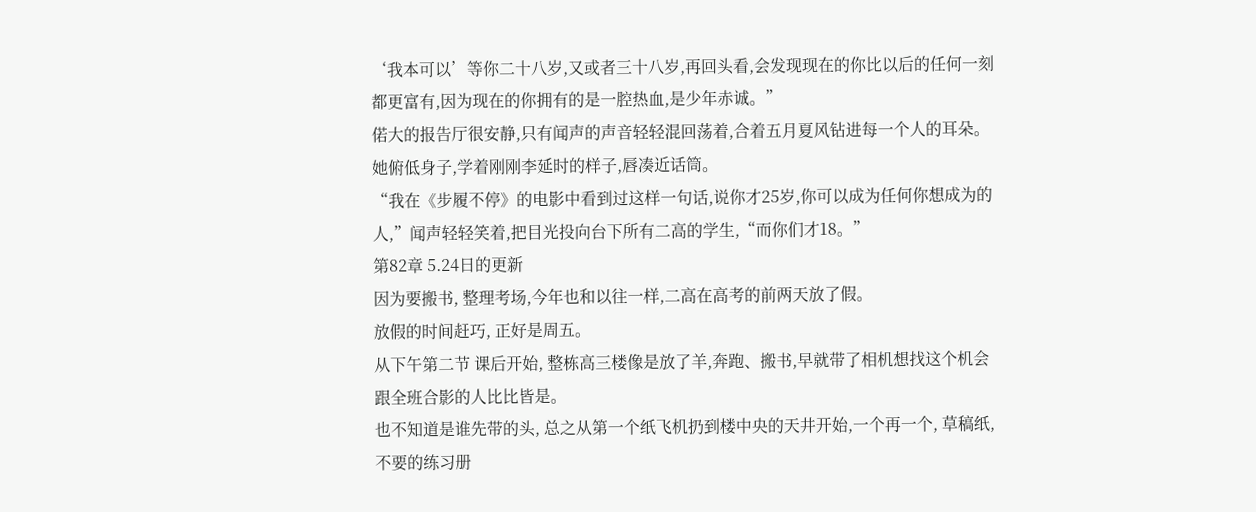‘我本可以’等你二十八岁,又或者三十八岁,再回头看,会发现现在的你比以后的任何一刻都更富有,因为现在的你拥有的是一腔热血,是少年赤诚。”
偌大的报告厅很安静,只有闻声的声音轻轻混回荡着,合着五月夏风钻进每一个人的耳朵。
她俯低身子,学着刚刚李延时的样子,唇凑近话筒。
“我在《步履不停》的电影中看到过这样一句话,说你才25岁,你可以成为任何你想成为的人,”闻声轻轻笑着,把目光投向台下所有二高的学生,“而你们才18。”
第82章 5.24日的更新
因为要搬书, 整理考场,今年也和以往一样,二高在高考的前两天放了假。
放假的时间赶巧, 正好是周五。
从下午第二节 课后开始, 整栋高三楼像是放了羊,奔跑、搬书,早就带了相机想找这个机会跟全班合影的人比比皆是。
也不知道是谁先带的头, 总之从第一个纸飞机扔到楼中央的天井开始,一个再一个, 草稿纸, 不要的练习册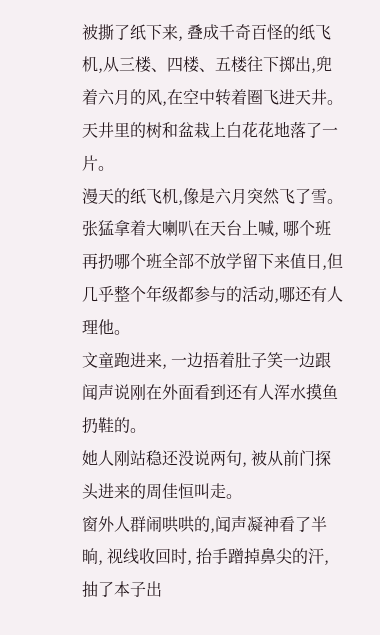被撕了纸下来, 叠成千奇百怪的纸飞机,从三楼、四楼、五楼往下掷出,兜着六月的风,在空中转着圈飞进天井。
天井里的树和盆栽上白花花地落了一片。
漫天的纸飞机,像是六月突然飞了雪。
张猛拿着大喇叭在天台上喊, 哪个班再扔哪个班全部不放学留下来值日,但几乎整个年级都参与的活动,哪还有人理他。
文童跑进来, 一边捂着肚子笑一边跟闻声说刚在外面看到还有人浑水摸鱼扔鞋的。
她人刚站稳还没说两句, 被从前门探头进来的周佳恒叫走。
窗外人群闹哄哄的,闻声凝神看了半晌, 视线收回时, 抬手蹭掉鼻尖的汗, 抽了本子出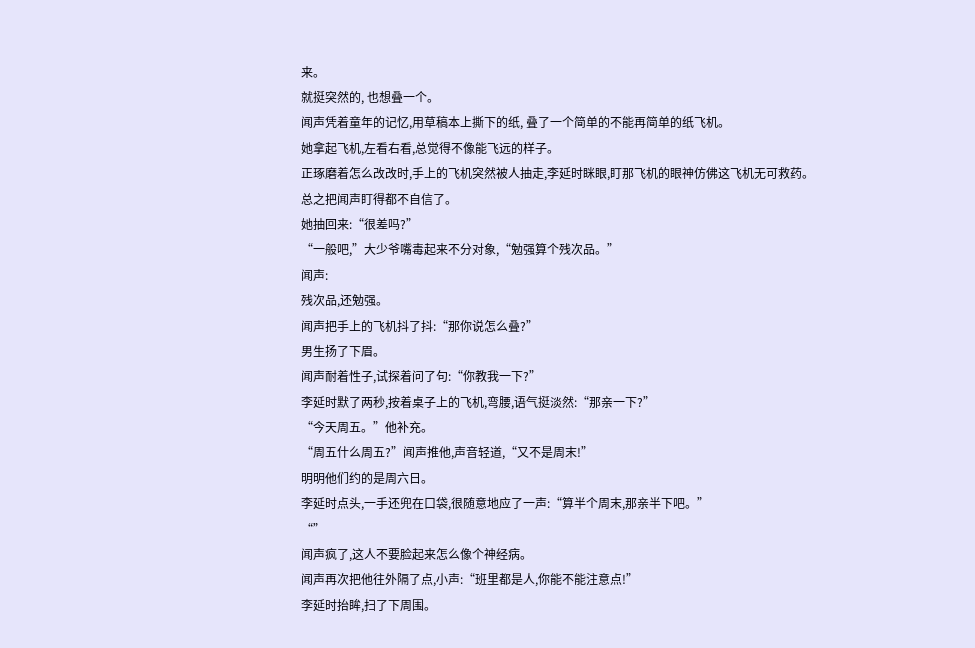来。
就挺突然的, 也想叠一个。
闻声凭着童年的记忆,用草稿本上撕下的纸, 叠了一个简单的不能再简单的纸飞机。
她拿起飞机,左看右看,总觉得不像能飞远的样子。
正琢磨着怎么改改时,手上的飞机突然被人抽走,李延时眯眼,盯那飞机的眼神仿佛这飞机无可救药。
总之把闻声盯得都不自信了。
她抽回来:“很差吗?”
“一般吧,”大少爷嘴毒起来不分对象,“勉强算个残次品。”
闻声:
残次品,还勉强。
闻声把手上的飞机抖了抖:“那你说怎么叠?”
男生扬了下眉。
闻声耐着性子,试探着问了句:“你教我一下?”
李延时默了两秒,按着桌子上的飞机,弯腰,语气挺淡然:“那亲一下?”
“今天周五。”他补充。
“周五什么周五?”闻声推他,声音轻道,“又不是周末!”
明明他们约的是周六日。
李延时点头,一手还兜在口袋,很随意地应了一声:“算半个周末,那亲半下吧。”
“”
闻声疯了,这人不要脸起来怎么像个神经病。
闻声再次把他往外隔了点,小声:“班里都是人,你能不能注意点!”
李延时抬眸,扫了下周围。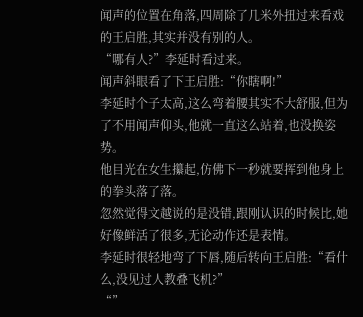闻声的位置在角落,四周除了几米外扭过来看戏的王启胜,其实并没有别的人。
“哪有人?”李延时看过来。
闻声斜眼看了下王启胜:“你瞎啊!”
李延时个子太高,这么弯着腰其实不大舒服,但为了不用闻声仰头,他就一直这么站着,也没换姿势。
他目光在女生攥起,仿佛下一秒就要挥到他身上的拳头落了落。
忽然觉得文越说的是没错,跟刚认识的时候比,她好像鲜活了很多,无论动作还是表情。
李延时很轻地弯了下唇,随后转向王启胜:“看什么,没见过人教叠飞机?”
“”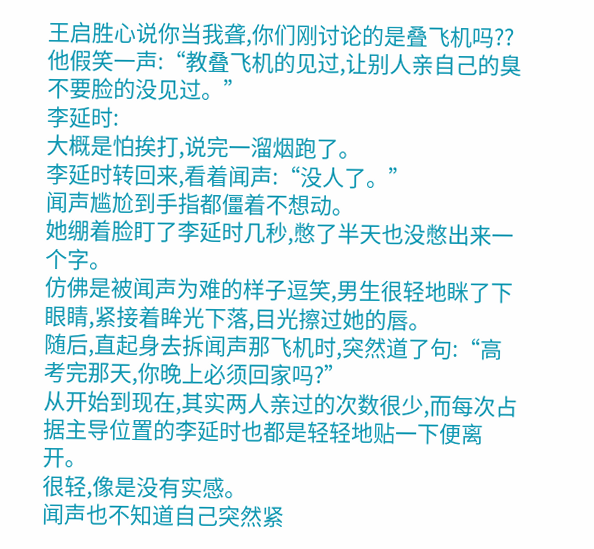王启胜心说你当我聋,你们刚讨论的是叠飞机吗??
他假笑一声:“教叠飞机的见过,让别人亲自己的臭不要脸的没见过。”
李延时:
大概是怕挨打,说完一溜烟跑了。
李延时转回来,看着闻声:“没人了。”
闻声尴尬到手指都僵着不想动。
她绷着脸盯了李延时几秒,憋了半天也没憋出来一个字。
仿佛是被闻声为难的样子逗笑,男生很轻地眯了下眼睛,紧接着眸光下落,目光擦过她的唇。
随后,直起身去拆闻声那飞机时,突然道了句:“高考完那天,你晚上必须回家吗?”
从开始到现在,其实两人亲过的次数很少,而每次占据主导位置的李延时也都是轻轻地贴一下便离开。
很轻,像是没有实感。
闻声也不知道自己突然紧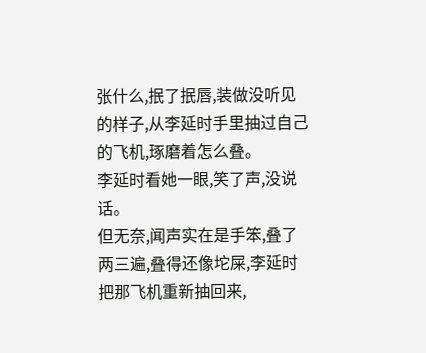张什么,抿了抿唇,装做没听见的样子,从李延时手里抽过自己的飞机,琢磨着怎么叠。
李延时看她一眼,笑了声,没说话。
但无奈,闻声实在是手笨,叠了两三遍,叠得还像坨屎,李延时把那飞机重新抽回来,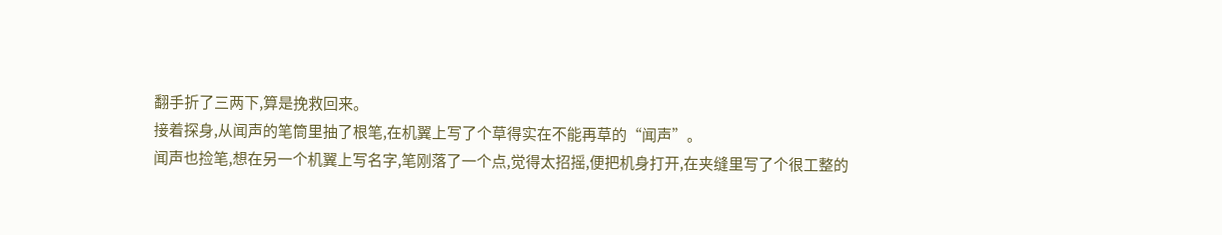翻手折了三两下,算是挽救回来。
接着探身,从闻声的笔筒里抽了根笔,在机翼上写了个草得实在不能再草的“闻声”。
闻声也捡笔,想在另一个机翼上写名字,笔刚落了一个点,觉得太招摇,便把机身打开,在夹缝里写了个很工整的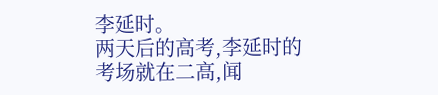李延时。
两天后的高考,李延时的考场就在二高,闻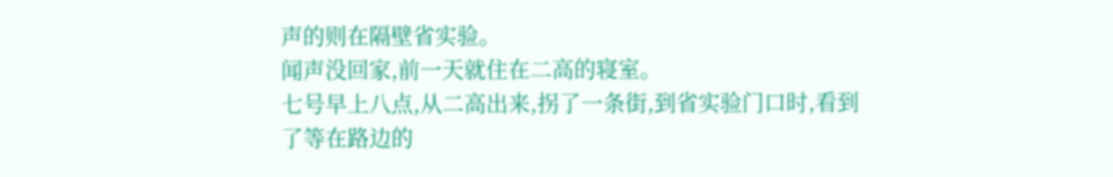声的则在隔壁省实验。
闻声没回家,前一天就住在二高的寝室。
七号早上八点,从二高出来,拐了一条街,到省实验门口时,看到了等在路边的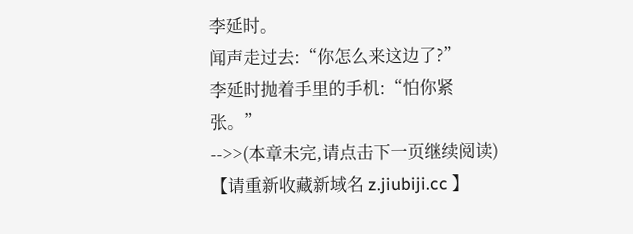李延时。
闻声走过去:“你怎么来这边了?”
李延时抛着手里的手机:“怕你紧张。”
-->>(本章未完,请点击下一页继续阅读)【请重新收藏新域名 z.jiubiji.cc 】